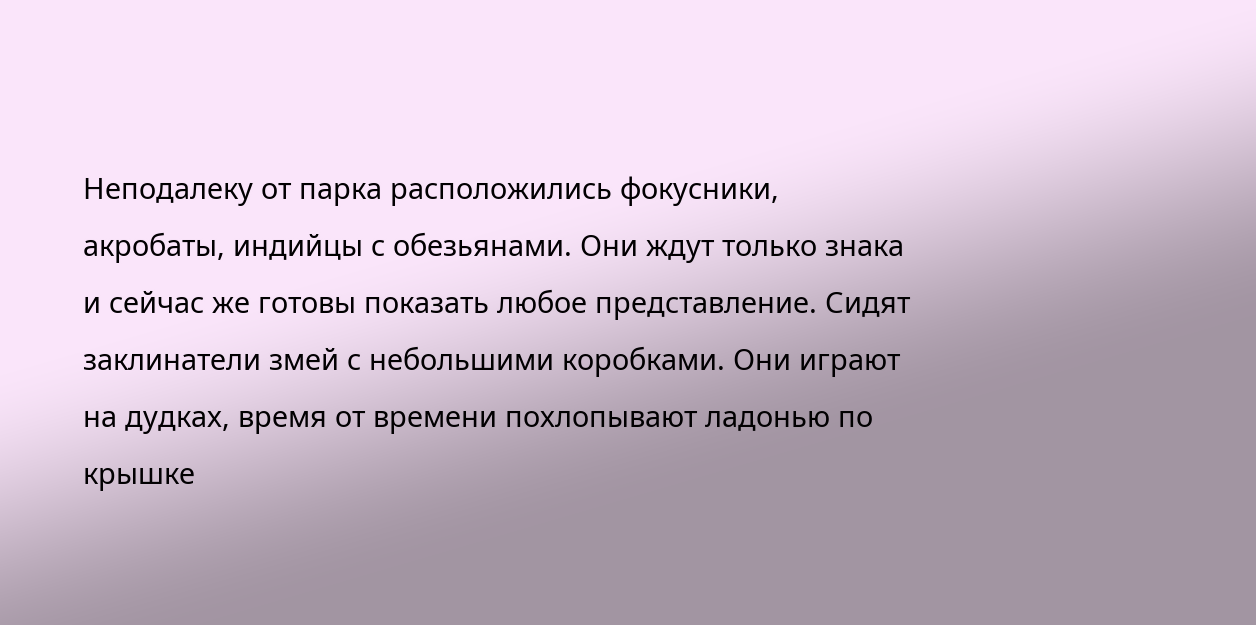Неподалеку от парка расположились фокусники, акробаты, индийцы с обезьянами. Они ждут только знака и сейчас же готовы показать любое представление. Сидят заклинатели змей с небольшими коробками. Они играют на дудках, время от времени похлопывают ладонью по крышке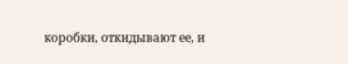коробки, откидывают ее, и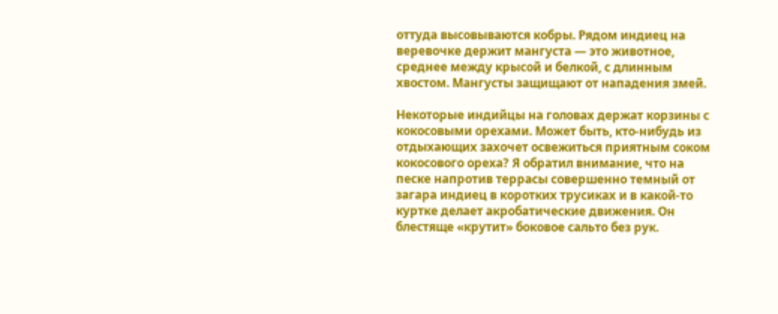оттуда высовываются кобры. Рядом индиец на веревочке держит мангуста — это животное, среднее между крысой и белкой, с длинным хвостом. Мангусты защищают от нападения змей.

Некоторые индийцы на головах держат корзины с кокосовыми орехами. Может быть, кто-нибудь из отдыхающих захочет освежиться приятным соком кокосового ореха? Я обратил внимание, что на песке напротив террасы совершенно темный от загара индиец в коротких трусиках и в какой-то куртке делает акробатические движения. Он блестяще «крутит» боковое сальто без рук.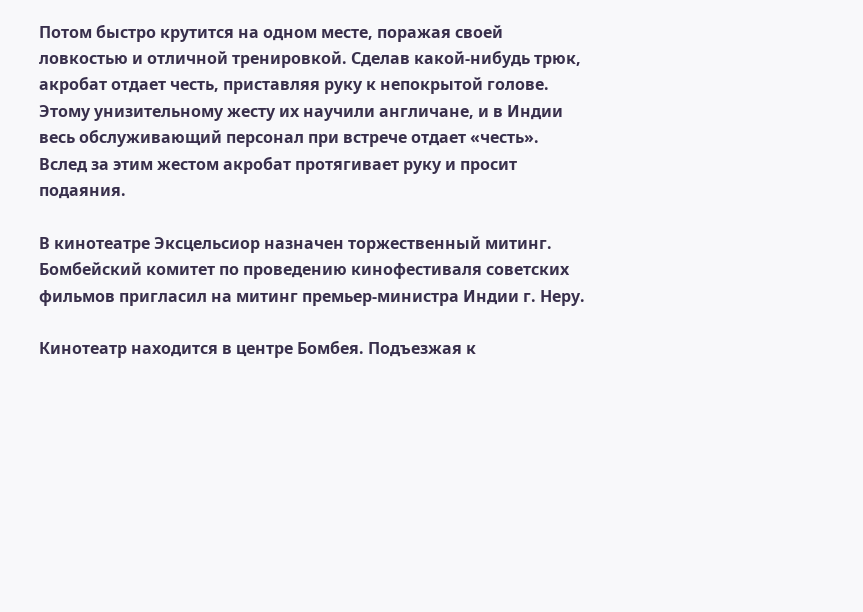Потом быстро крутится на одном месте, поражая своей ловкостью и отличной тренировкой. Сделав какой-нибудь трюк, акробат отдает честь, приставляя руку к непокрытой голове. Этому унизительному жесту их научили англичане, и в Индии весь обслуживающий персонал при встрече отдает «честь». Вслед за этим жестом акробат протягивает руку и просит подаяния.

В кинотеатре Эксцельсиор назначен торжественный митинг. Бомбейский комитет по проведению кинофестиваля советских фильмов пригласил на митинг премьер-министра Индии г. Неру.

Кинотеатр находится в центре Бомбея. Подъезжая к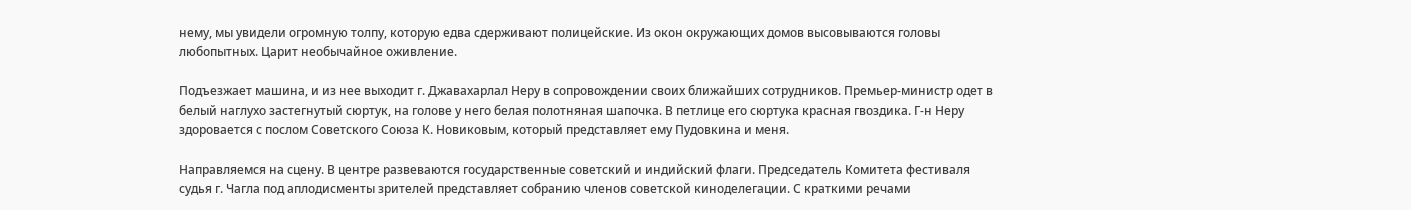нему, мы увидели огромную толпу, которую едва сдерживают полицейские. Из окон окружающих домов высовываются головы любопытных. Царит необычайное оживление.

Подъезжает машина, и из нее выходит г. Джавахарлал Неру в сопровождении своих ближайших сотрудников. Премьер-министр одет в белый наглухо застегнутый сюртук, на голове у него белая полотняная шапочка. В петлице его сюртука красная гвоздика. Г-н Неру здоровается с послом Советского Союза К. Новиковым, который представляет ему Пудовкина и меня.

Направляемся на сцену. В центре развеваются государственные советский и индийский флаги. Председатель Комитета фестиваля судья г. Чагла под аплодисменты зрителей представляет собранию членов советской киноделегации. С краткими речами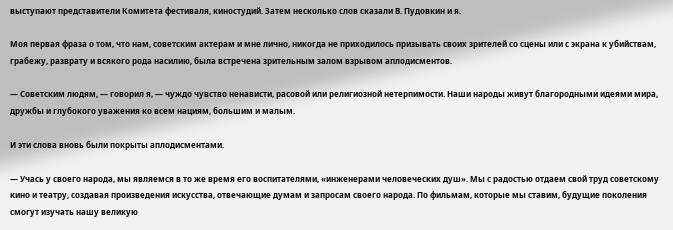выступают представители Комитета фестиваля, киностудий. Затем несколько слов сказали В. Пудовкин и я.

Моя первая фраза о том, что нам, советским актерам и мне лично, никогда не приходилось призывать своих зрителей со сцены или с экрана к убийствам, грабежу, разврату и всякого рода насилию, была встречена зрительным залом взрывом аплодисментов.

— Советским людям, — говорил я, — чуждо чувство ненависти, расовой или религиозной нетерпимости. Наши народы живут благородными идеями мира, дружбы и глубокого уважения ко всем нациям, большим и малым.

И эти слова вновь были покрыты аплодисментами.

— Учась у своего народа, мы являемся в то же время его воспитателями, «инженерами человеческих душ». Мы с радостью отдаем свой труд советскому кино и театру, создавая произведения искусства, отвечающие думам и запросам своего народа. По фильмам, которые мы ставим, будущие поколения смогут изучать нашу великую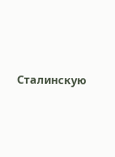Сталинскую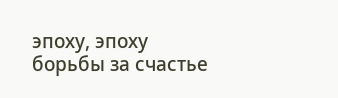эпоху, эпоху борьбы за счастье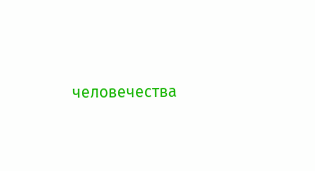человечества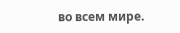во всем мире.